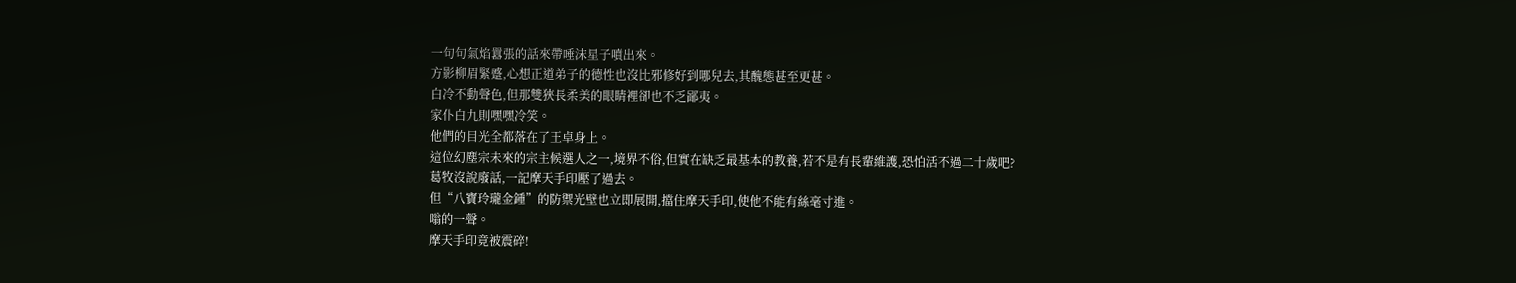一句句氣焰囂張的話來帶唾沫星子噴出來。
方影柳眉緊蹙,心想正道弟子的德性也沒比邪修好到哪兒去,其醜態甚至更甚。
白冷不動聲色,但那雙狹長柔美的眼睛裡卻也不乏鄙夷。
家仆白九則嘿嘿冷笑。
他們的目光全都落在了王卓身上。
這位幻塵宗未來的宗主候選人之一,境界不俗,但實在缺乏最基本的教養,若不是有長輩維護,恐怕活不過二十歲吧?
葛牧沒說廢話,一記摩天手印壓了過去。
但“八寶玲瓏金鍾”的防禦光壁也立即展開,擋住摩天手印,使他不能有絲毫寸進。
嗡的一聲。
摩天手印竟被震碎!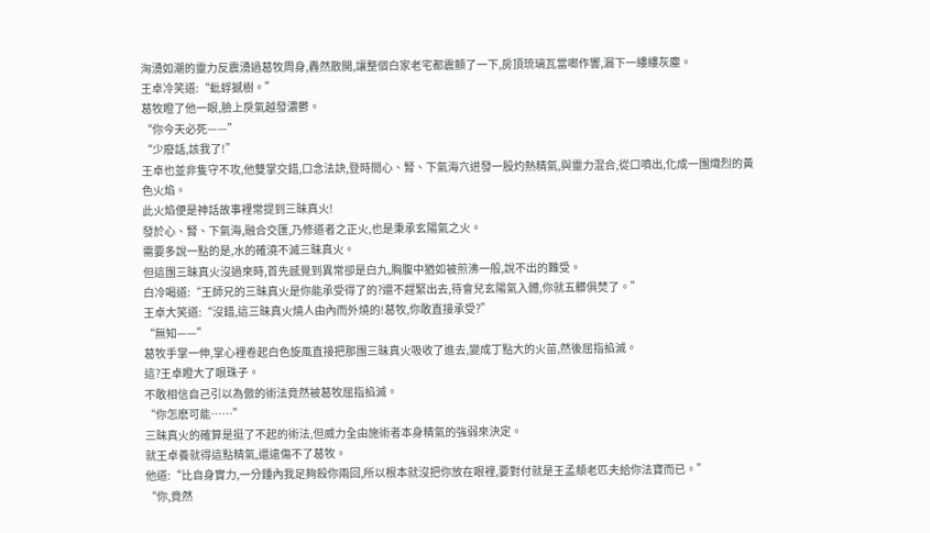洶湧如潮的靈力反震湧過葛牧周身,轟然散開,讓整個白家老宅都震顫了一下,房頂琉璃瓦當啷作響,漏下一縷縷灰塵。
王卓冷笑道:“蚍蜉撼樹。”
葛牧瞪了他一眼,臉上戾氣越發濃鬱。
“你今天必死——”
“少廢話,該我了!”
王卓也並非隻守不攻,他雙掌交錯,口念法訣,登時間心、腎、下氣海穴迸發一股灼熱精氣,與靈力混合,從口噴出,化成一團熾烈的黃色火焰。
此火焰便是神話故事裡常提到三昧真火!
發於心、腎、下氣海,融合交匯,乃修道者之正火,也是秉承玄陽氣之火。
需要多說一點的是,水的確澆不滅三昧真火。
但這團三昧真火沒過來時,首先感覺到異常卻是白九,胸腹中猶如被煎沸一般,說不出的難受。
白冷喝道:“王師兄的三昧真火是你能承受得了的?還不趕緊出去,待會兒玄陽氣入體,你就五髒俱焚了。”
王卓大笑道:“沒錯,這三昧真火燒人由內而外燒的!葛牧,你敢直接承受?”
“無知——”
葛牧手掌一伸,掌心裡卷起白色旋風直接把那團三昧真火吸收了進去,變成丁點大的火苗,然後屈指掐滅。
這?王卓瞪大了眼珠子。
不敢相信自己引以為傲的術法竟然被葛牧屈指掐滅。
“你怎麽可能……”
三昧真火的確算是挺了不起的術法,但威力全由施術者本身精氣的強弱來決定。
就王卓養就得這點精氣,還遠傷不了葛牧。
他道:“比自身實力,一分鍾內我足夠殺你兩回,所以根本就沒把你放在眼裡,要對付就是王孟頫老匹夫給你法寶而已。”
“你,竟然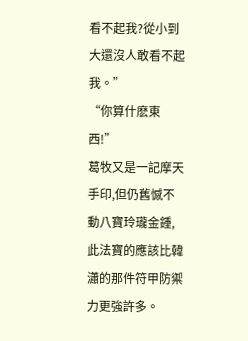看不起我?從小到大還沒人敢看不起我。”
“你算什麽東西!”
葛牧又是一記摩天手印,但仍舊憾不動八寶玲瓏金鍾,此法寶的應該比韓瀟的那件符甲防禦力更強許多。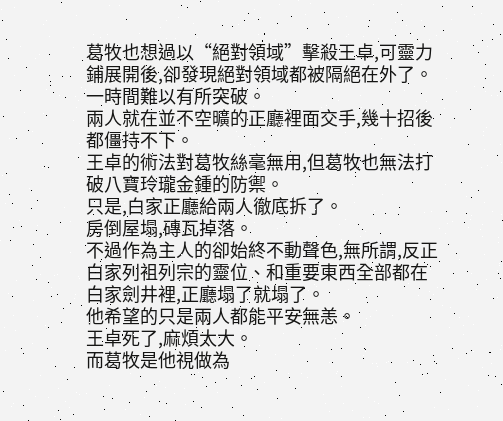葛牧也想過以“絕對領域”擊殺王卓,可靈力鋪展開後,卻發現絕對領域都被隔絕在外了。
一時間難以有所突破。
兩人就在並不空曠的正廳裡面交手,幾十招後都僵持不下。
王卓的術法對葛牧絲毫無用,但葛牧也無法打破八寶玲瓏金鍾的防禦。
只是,白家正廳給兩人徹底拆了。
房倒屋塌,磚瓦掉落。
不過作為主人的卻始終不動聲色,無所謂,反正白家列祖列宗的靈位、和重要東西全部都在白家劍井裡,正廳塌了就塌了。
他希望的只是兩人都能平安無恙。
王卓死了,麻煩太大。
而葛牧是他視做為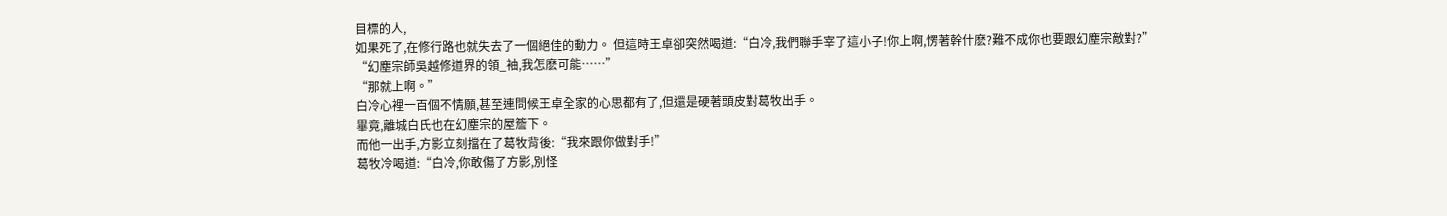目標的人,
如果死了,在修行路也就失去了一個絕佳的動力。 但這時王卓卻突然喝道:“白冷,我們聯手宰了這小子!你上啊,愣著幹什麽?難不成你也要跟幻塵宗敵對?”
“幻塵宗師吳越修道界的領_袖,我怎麽可能……”
“那就上啊。”
白冷心裡一百個不情願,甚至連問候王卓全家的心思都有了,但還是硬著頭皮對葛牧出手。
畢竟,離城白氏也在幻塵宗的屋簷下。
而他一出手,方影立刻擋在了葛牧背後:“我來跟你做對手!”
葛牧冷喝道:“白冷,你敢傷了方影,別怪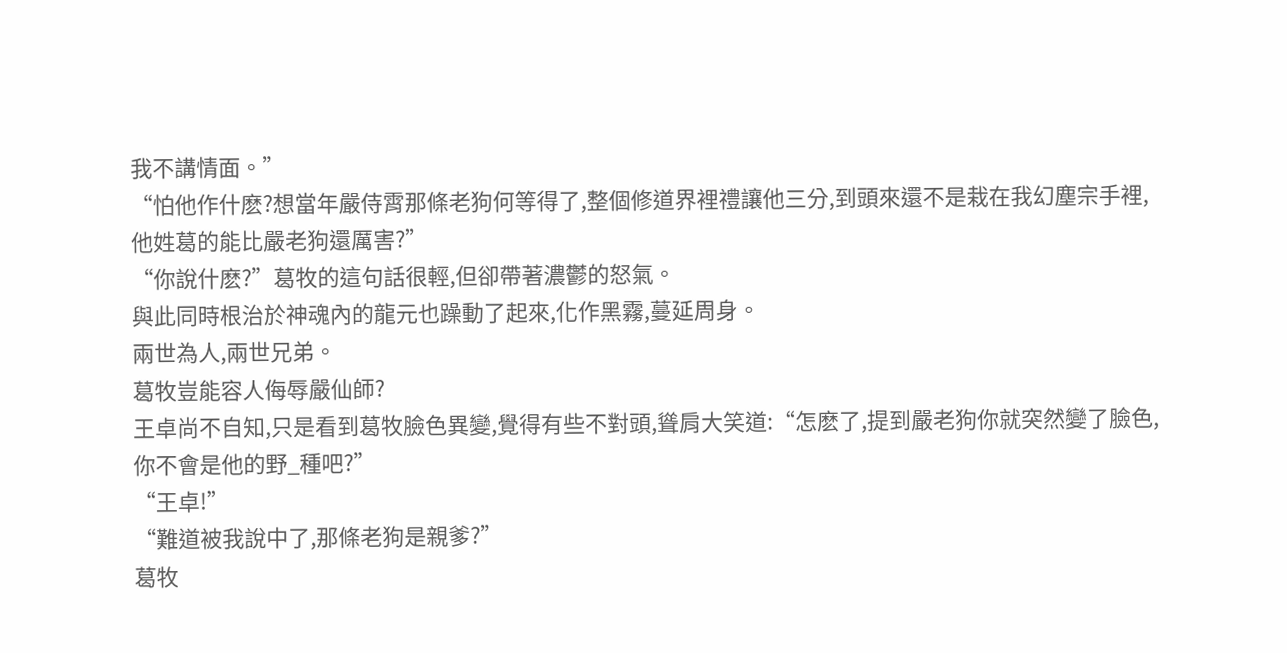我不講情面。”
“怕他作什麽?想當年嚴侍霄那條老狗何等得了,整個修道界裡禮讓他三分,到頭來還不是栽在我幻塵宗手裡,他姓葛的能比嚴老狗還厲害?”
“你說什麽?”葛牧的這句話很輕,但卻帶著濃鬱的怒氣。
與此同時根治於神魂內的龍元也躁動了起來,化作黑霧,蔓延周身。
兩世為人,兩世兄弟。
葛牧豈能容人侮辱嚴仙師?
王卓尚不自知,只是看到葛牧臉色異變,覺得有些不對頭,聳肩大笑道:“怎麽了,提到嚴老狗你就突然變了臉色,你不會是他的野_種吧?”
“王卓!”
“難道被我說中了,那條老狗是親爹?”
葛牧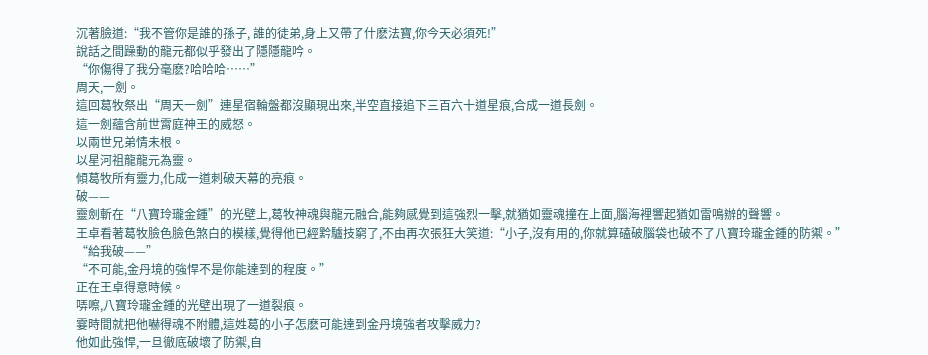沉著臉道:“我不管你是誰的孫子, 誰的徒弟,身上又帶了什麽法寶,你今天必須死!”
說話之間躁動的龍元都似乎發出了隱隱龍吟。
“你傷得了我分毫麽?哈哈哈……”
周天,一劍。
這回葛牧祭出“周天一劍”連星宿輪盤都沒顯現出來,半空直接追下三百六十道星痕,合成一道長劍。
這一劍蘊含前世霄庭神王的威怒。
以兩世兄弟情未根。
以星河祖龍龍元為靈。
傾葛牧所有靈力,化成一道刺破天幕的亮痕。
破——
靈劍斬在“八寶玲瓏金鍾”的光壁上,葛牧神魂與龍元融合,能夠感覺到這強烈一擊,就猶如靈魂撞在上面,腦海裡響起猶如雷鳴辦的聲響。
王卓看著葛牧臉色臉色煞白的模樣,覺得他已經黔驢技窮了,不由再次張狂大笑道:“小子,沒有用的,你就算磕破腦袋也破不了八寶玲瓏金鍾的防禦。”
“給我破——”
“不可能,金丹境的強悍不是你能達到的程度。”
正在王卓得意時候。
哢嚓,八寶玲瓏金鍾的光壁出現了一道裂痕。
霎時間就把他嚇得魂不附體,這姓葛的小子怎麽可能達到金丹境強者攻擊威力?
他如此強悍,一旦徹底破壞了防禦,自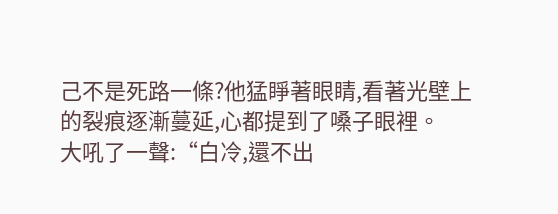己不是死路一條?他猛睜著眼睛,看著光壁上的裂痕逐漸蔓延,心都提到了嗓子眼裡。
大吼了一聲:“白冷,還不出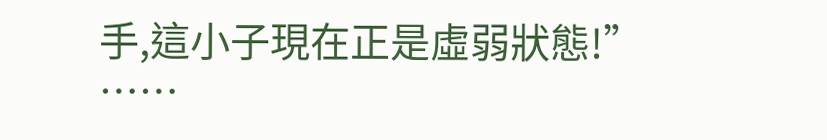手,這小子現在正是虛弱狀態!”
……